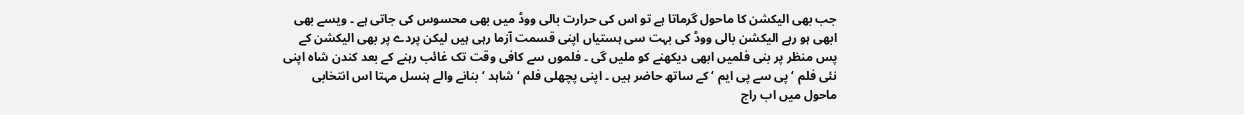جب بھی الیکشن کا ماحول گرماتا ہے تو اس کی حرارت بالی ووڈ میں بھی محسوس کی جاتی ہے ۔ ویسے بھی ابھی ہو رہے الیکشن بالی ووڈ کی بہت سی ہستیاں اپنی قسمت آزما رہی ہیں لیکن پردے پر بھی الیکشن کے پس منظر پر بنی فلمیں ابھی دیکھنے کو ملیں گی ۔ فلموں سے کافی وقت تک غائب رہنے کے بعد کندن شاہ اپنی نئی فلم ‘ پی سے پی ایم ‘ کے ساتھ حاضر ہیں ۔ اپنی پچھلی فلم ‘ شاہد ‘ بنانے والے ہنسل مہتا اس انتخابی ماحول میں اب راج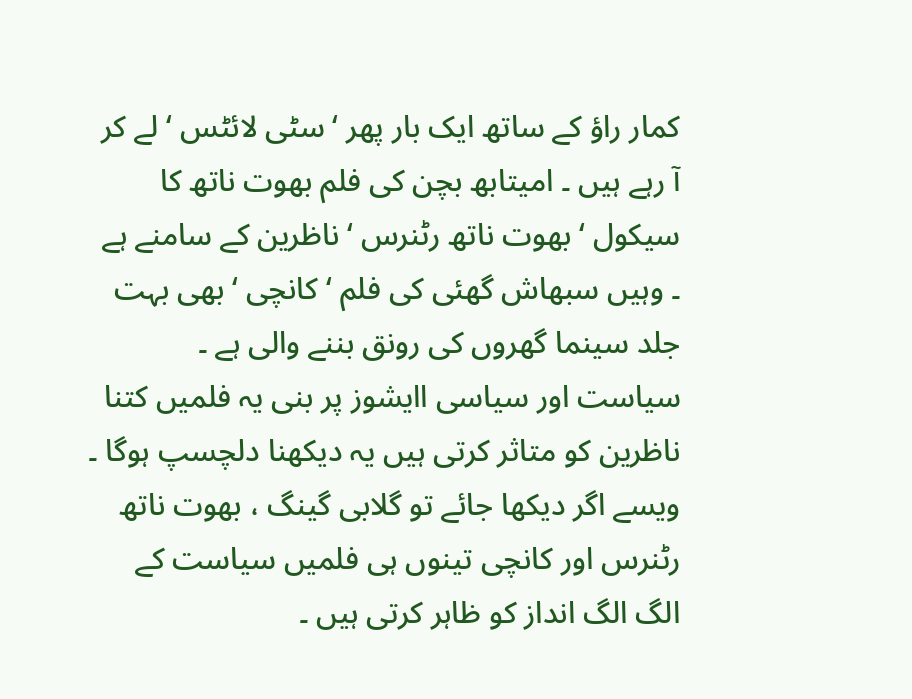کمار راؤ کے ساتھ ایک بار پھر ‘ سٹی لائٹس ‘ لے کر آ رہے ہیں ۔ امیتابھ بچن کی فلم بھوت ناتھ کا سیکول ‘ بھوت ناتھ رٹنرس ‘ ناظرین کے سامنے ہے ۔ وہیں سبھاش گھئی کی فلم ‘کانچی ‘ بھی بہت جلد سینما گھروں کی رونق بننے والی ہے ۔ سیاست اور سیاسی اایشوز پر بنی یہ فلمیں کتنا ناظرین کو متاثر کرتی ہیں یہ دیکھنا دلچسپ ہوگا ۔ ویسے اگر دیکھا جائے تو گلابی گینگ ، بھوت ناتھ رٹنرس اور کانچی تینوں ہی فلمیں سیاست کے الگ الگ انداز کو ظاہر کرتی ہیں ۔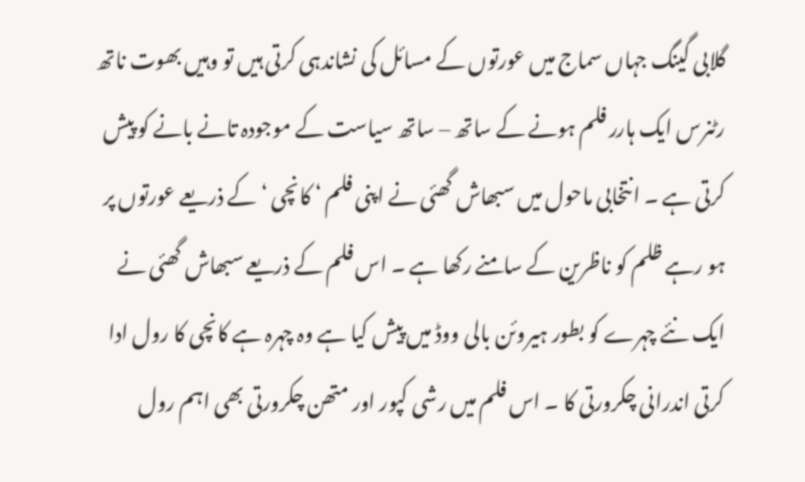گلابی گینگ جہاں سماج میں عورتوں کے مسائل کی نشاندہی کرتی ہیں تو وہیں بھوت ناتھ رٹنرس ایک ہارر فلم ہونے کے ساتھ – ساتھ سیاست کے موجودہ تانے بانے کو پیش کرتی ہے ۔ انتخابی ماحول میں سبھاش گھئی نے اپنی فلم ‘ کانچی ‘ کے ذریعے عورتوں پر ہو رہے ظلم کو ناظرین کے سامنے رکھا ہے ۔ اس فلم کے ذریعے سبھاش گھئی نے ایک نئے چہرے کو بطور ہیروئن بالی ووڈ میں پیش کیا ہے وہ چہرہ ہے کانچی کا رول ادا کرتی اندرانی چکرورتی کا ۔ اس فلم میں رشی کپور اور متھن چکرورتی بھی اہم رول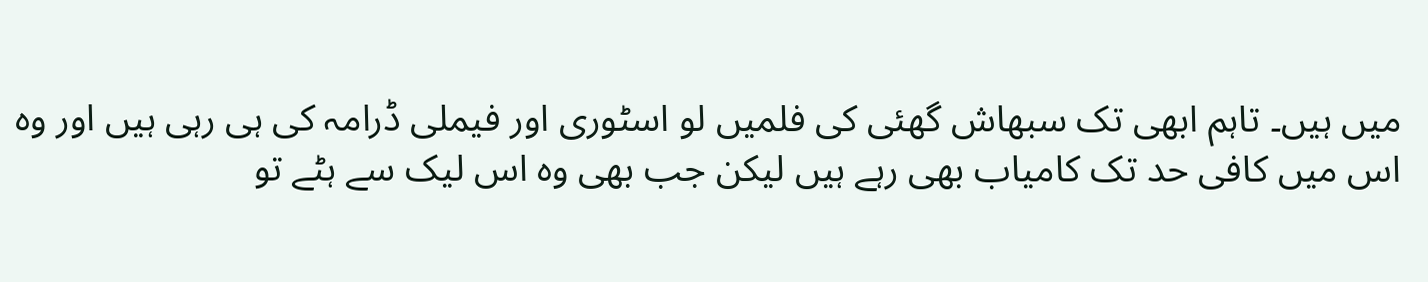میں ہیں۔ تاہم ابھی تک سبھاش گھئی کی فلمیں لو اسٹوری اور فیملی ڈرامہ کی ہی رہی ہیں اور وہ اس میں کافی حد تک کامیاب بھی رہے ہیں لیکن جب بھی وہ اس لیک سے ہٹے تو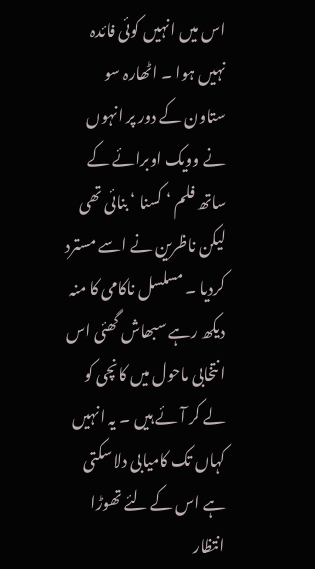اس میں انہیں کوئی فائدہ نہیں ہوا ۔ اٹھارہ سو ستاون کے دور پر انہوں نے وویک اوبرائے کے ساتھ فلم ‘ کسنا ‘ بنائی تھی لیکن ناظرین نے اسے مسترد کردیا ۔ مسلسل ناکامی کا منہ دیکھ رہے سبھاش گھئی اس انتخابی ماحول میں کانچی کو لے کر آئے ہیں ۔ یہ انہیں کہاں تک کامیابی دلا سکتی ہے اس کے لئے تھوڑا انتظار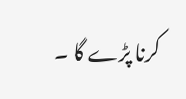کرنا پڑے گا ۔